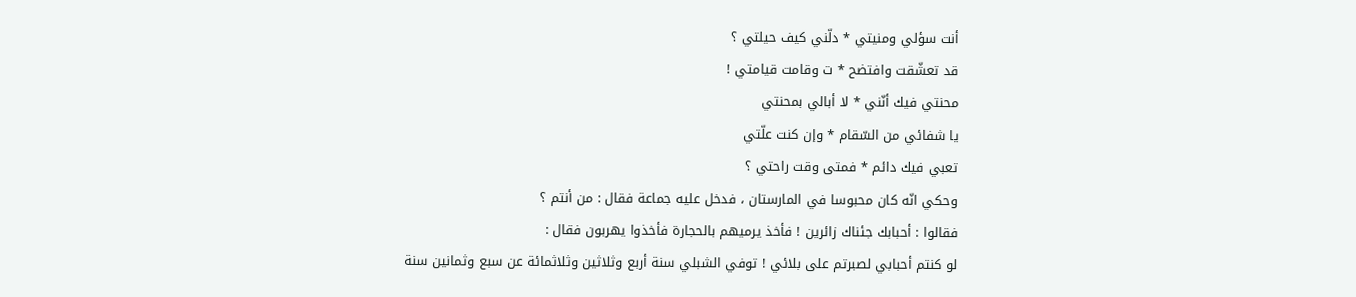أنت سؤلي ومنيتي * دلّني كيف حيلتي ؟
قد تعشّقت وافتضح * ت وقامت قيامتي !
محنتي فيك أنّني * لا أبالي بمحنتي
يا شفائي من السّقام * وإن كنت علّتي
تعبي فيك دائم * فمتى وقت راحتي ؟
وحكي انّه كان محبوسا في المارستان ، فدخل عليه جماعة فقال : من أنتم ؟
فقالوا : أحبابك جئناك زائرين ! فأخذ يرميهم بالحجارة فأخذوا يهربون فقال :
لو كنتم أحبابي لصبرتم على بلائي ! توفي الشبلي سنة أربع وثلاثين وثلاثمائة عن سبع وثمانين سنة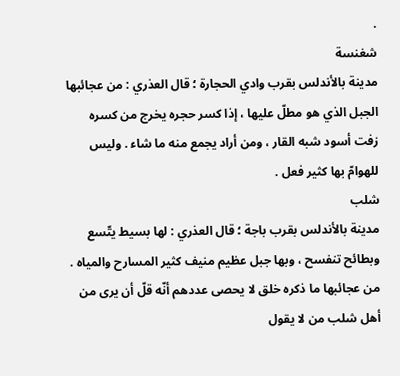.
شغنسة
مدينة بالأندلس بقرب وادي الحجارة ؛ قال العذري : من عجائبها الجبل الذي هو مطلّ عليها ، إذا كسر حجره يخرج من كسره زفت أسود شبه القار ، ومن أراد يجمع منه ما شاء . وليس للهوامّ بها كثير فعل .
شلب
مدينة بالأندلس بقرب باجة ؛ قال العذري : لها بسيط يتّسع وبطائح تنفسح ، وبها جبل عظيم منيف كثير المسارح والمياه .
من عجائبها ما ذكره خلق لا يحصى عددهم أنّه قلّ أن يرى من أهل شلب من لا يقول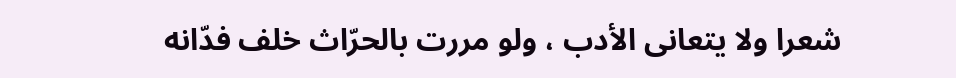شعرا ولا يتعانى الأدب ، ولو مررت بالحرّاث خلف فدّانه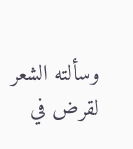وسألته الشعر لقرض في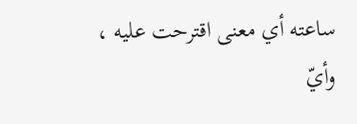ساعته أي معنى اقترحت عليه ، وأيّ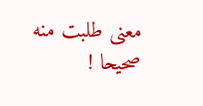معنى طلبت منه صحيحا !